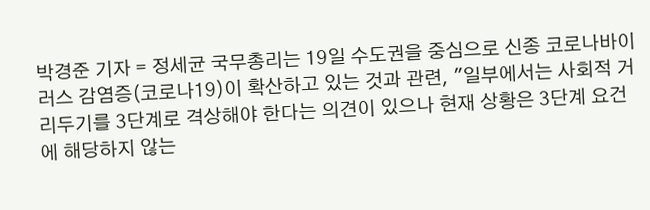박경준 기자 = 정세균 국무총리는 19일 수도권을 중심으로 신종 코로나바이러스 감염증(코로나19)이 확산하고 있는 것과 관련, "일부에서는 사회적 거리두기를 3단계로 격상해야 한다는 의견이 있으나 현재 상황은 3단계 요건에 해당하지 않는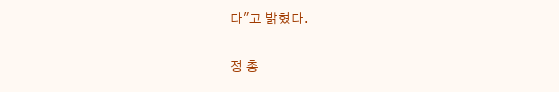다"고 밝혔다.

정 총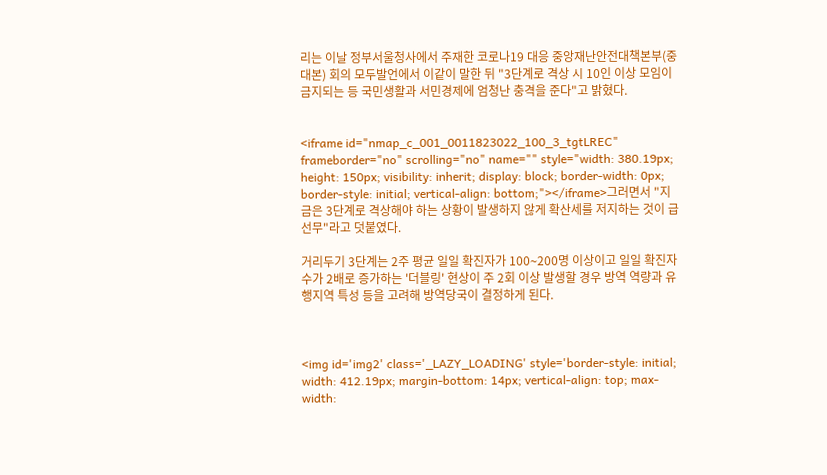리는 이날 정부서울청사에서 주재한 코로나19 대응 중앙재난안전대책본부(중대본) 회의 모두발언에서 이같이 말한 뒤 "3단계로 격상 시 10인 이상 모임이 금지되는 등 국민생활과 서민경제에 엄청난 충격을 준다"고 밝혔다.


<iframe id="nmap_c_001_0011823022_100_3_tgtLREC" frameborder="no" scrolling="no" name="" style="width: 380.19px; height: 150px; visibility: inherit; display: block; border-width: 0px; border-style: initial; vertical-align: bottom;"></iframe>그러면서 "지금은 3단계로 격상해야 하는 상황이 발생하지 않게 확산세를 저지하는 것이 급선무"라고 덧붙였다.

거리두기 3단계는 2주 평균 일일 확진자가 100∼200명 이상이고 일일 확진자수가 2배로 증가하는 '더블링' 현상이 주 2회 이상 발생할 경우 방역 역량과 유행지역 특성 등을 고려해 방역당국이 결정하게 된다.



<img id='img2' class='_LAZY_LOADING' style='border-style: initial; width: 412.19px; margin-bottom: 14px; vertical-align: top; max-width: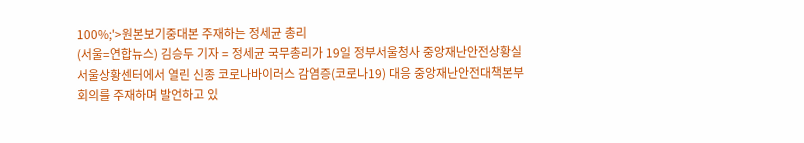100%;'>원본보기중대본 주재하는 정세균 총리
(서울=연합뉴스) 김승두 기자 = 정세균 국무총리가 19일 정부서울청사 중앙재난안전상황실 서울상황센터에서 열린 신종 코로나바이러스 감염증(코로나19) 대응 중앙재난안전대책본부 회의를 주재하며 발언하고 있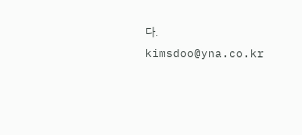다. kimsdoo@yna.co.kr